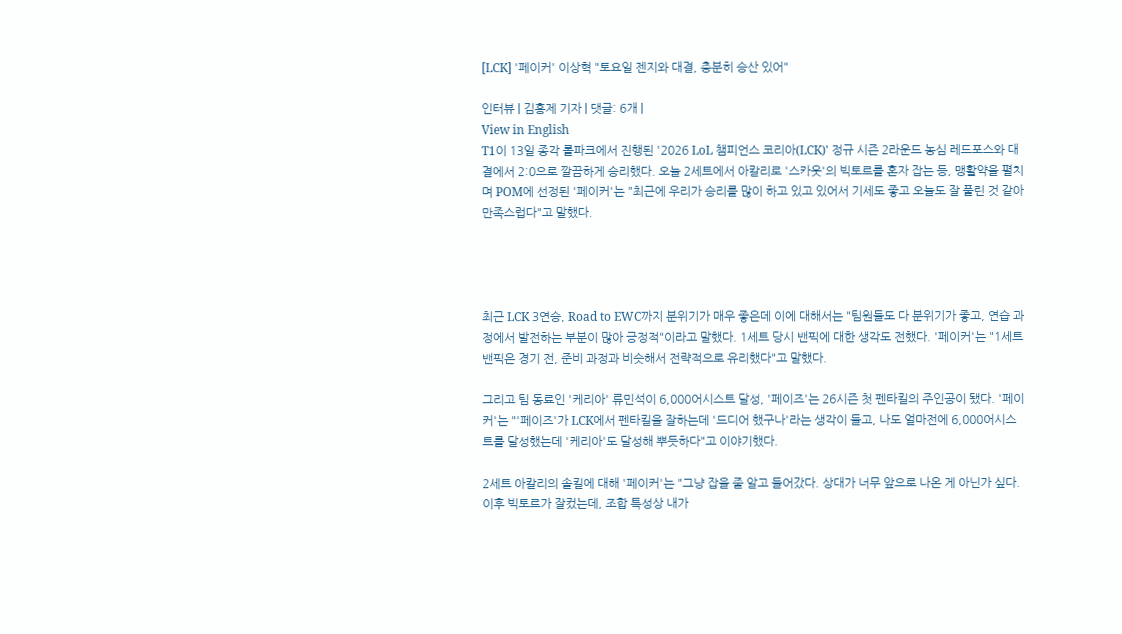[LCK] '페이커' 이상혁 "토요일 젠지와 대결, 충분히 승산 있어"

인터뷰 | 김홍제 기자 | 댓글: 6개 |
View in English
T1이 13일 종각 롤파크에서 진행된 '2026 LoL 챔피언스 코리아(LCK)' 정규 시즌 2라운드 농심 레드포스와 대결에서 2:0으로 깔끔하게 승리했다. 오늘 2세트에서 아칼리로 '스카웃'의 빅토르를 혼자 잡는 등, 맹활약을 펼치며 POM에 선정된 '페이커'는 "최근에 우리가 승리를 많이 하고 있고 있어서 기세도 좋고 오늘도 잘 풀린 것 같아 만족스럽다"고 말했다.




최근 LCK 3연승, Road to EWC까지 분위기가 매우 좋은데 이에 대해서는 "팀원들도 다 분위기가 좋고, 연습 과정에서 발전하는 부분이 많아 긍정적"이라고 말했다. 1세트 당시 밴픽에 대한 생각도 전했다. '페이커'는 "1세트 밴픽은 경기 전, 준비 과정과 비슷해서 전략적으로 유리했다"고 말했다.

그리고 팀 동료인 '케리아' 류민석이 6,000어시스트 달성, '페이즈'는 26시즌 첫 펜타킬의 주인공이 됐다. '페이커'는 "'페이즈'가 LCK에서 펜타킬을 잘하는데 '드디어 했구나'라는 생각이 들고, 나도 얼마전에 6,000어시스트를 달성했는데 '케리아'도 달성해 뿌듯하다"고 이야기했다.

2세트 아칼리의 솔킬에 대해 '페이커'는 "그냥 잡을 줄 알고 들어갔다. 상대가 너무 앞으로 나온 게 아닌가 싶다. 이후 빅토르가 잘컸는데, 조합 특성상 내가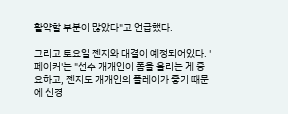활약할 부분이 많았다"고 언급했다.

그리고 토요일 젠지와 대결이 예정되어있다. '페이커'는 "선수 개개인이 폼을 올리는 게 중요하고, 젠지도 개개인의 플레이가 좋기 때문에 신경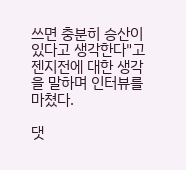쓰면 충분히 승산이 있다고 생각한다"고 젠지전에 대한 생각을 말하며 인터뷰를 마쳤다.

댓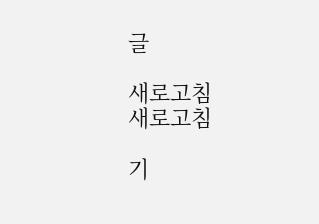글

새로고침
새로고침

기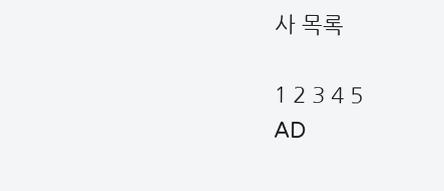사 목록

1 2 3 4 5
AD